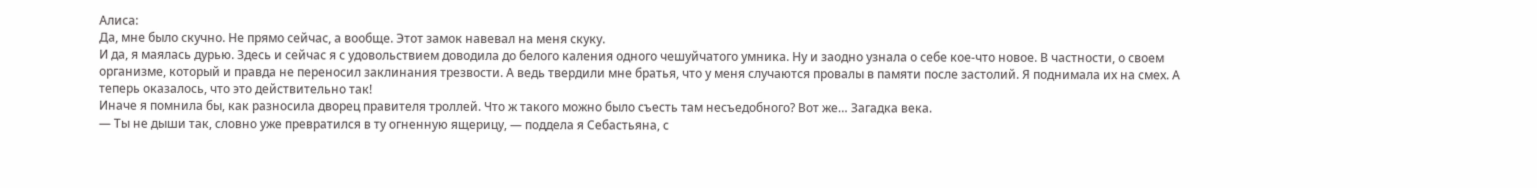Алиса:
Да, мне было скучно. Не прямо сейчас, а вообще. Этот замок навевал на меня скуку.
И да, я маялась дурью. Здесь и сейчас я с удовольствием доводила до белого каления одного чешуйчатого умника. Ну и заодно узнала о себе кое-что новое. В частности, о своем организме, который и правда не переносил заклинания трезвости. А ведь твердили мне братья, что у меня случаются провалы в памяти после застолий. Я поднимала их на смех. А теперь оказалось, что это действительно так!
Иначе я помнила бы, как разносила дворец правителя троллей. Что ж такого можно было съесть там несъедобного? Вот же… Загадка века.
— Ты не дыши так, словно уже превратился в ту огненную ящерицу, — поддела я Себастьяна, с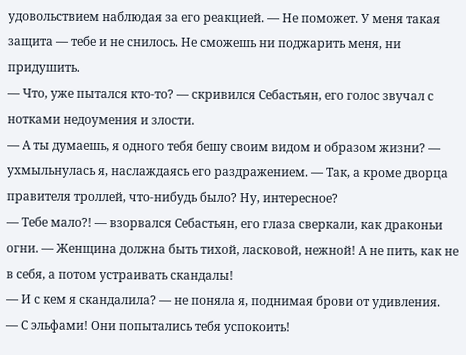удовольствием наблюдая за его реакцией. — Не поможет. У меня такая защита — тебе и не снилось. Не сможешь ни поджарить меня, ни придушить.
— Что, уже пытался кто-то? — скривился Себастьян, его голос звучал с нотками недоумения и злости.
— А ты думаешь, я одного тебя бешу своим видом и образом жизни? — ухмыльнулась я, наслаждаясь его раздражением. — Так, а кроме дворца правителя троллей, что-нибудь было? Ну, интересное?
— Тебе мало?! — взорвался Себастьян, его глаза сверкали, как драконьи огни. — Женщина должна быть тихой, ласковой, нежной! А не пить, как не в себя, а потом устраивать скандалы!
— И с кем я скандалила? — не поняла я, поднимая брови от удивления.
— С эльфами! Они попытались тебя успокоить!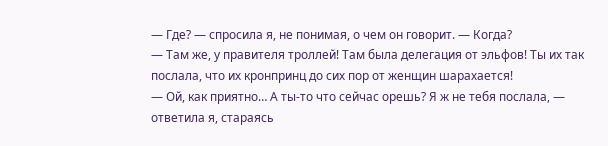— Где? — спросила я, не понимая, о чем он говорит. — Когда?
— Там же, у правителя троллей! Там была делегация от эльфов! Ты их так послала, что их кронпринц до сих пор от женщин шарахается!
— Ой, как приятно… А ты-то что сейчас орешь? Я ж не тебя послала, — ответила я, стараясь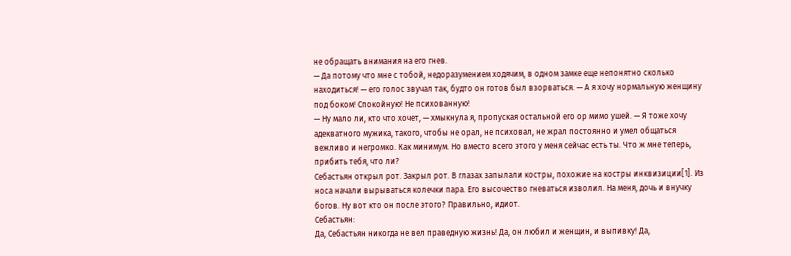не обращать внимания на его гнев.
— Да потому что мне с тобой, недоразумением ходячим, в одном замке еще непонятно сколько находиться! — его голос звучал так, будто он готов был взорваться. — А я хочу нормальную женщину под боком! Спокойную! Не психованную!
— Ну мало ли, кто что хочет, — хмыкнула я, пропуская остальной его ор мимо ушей. — Я тоже хочу адекватного мужика, такого, чтобы не орал, не психовал, не жрал постоянно и умел общаться вежливо и негромко. Как минимум. Но вместо всего этого у меня сейчас есть ты. Что ж мне теперь, прибить тебя, что ли?
Себастьян открыл рот. Закрыл рот. В глазах запылали костры, похожие на костры инквизиции[1]. Из носа начали вырываться колечки пара. Его высочество гневаться изволил. На меня, дочь и внучку богов. Ну вот кто он после этого? Правильно, идиот.
Себастьян:
Да, Себастьян никогда не вел праведную жизнь! Да, он любил и женщин, и выпивку! Да,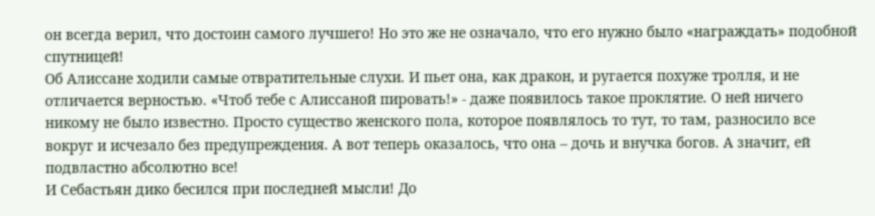он всегда верил, что достоин самого лучшего! Но это же не означало, что его нужно было «награждать» подобной спутницей!
Об Алиссане ходили самые отвратительные слухи. И пьет она, как дракон, и ругается похуже тролля, и не отличается верностью. «Чтоб тебе с Алиссаной пировать!» - даже появилось такое проклятие. О ней ничего никому не было известно. Просто существо женского пола, которое появлялось то тут, то там, разносило все вокруг и исчезало без предупреждения. А вот теперь оказалось, что она – дочь и внучка богов. А значит, ей подвластно абсолютно все!
И Себастьян дико бесился при последней мысли! До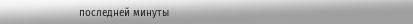последней минуты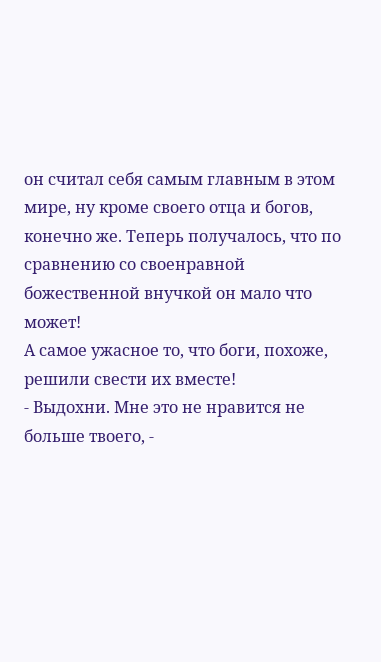он считал себя самым главным в этом мире, ну кроме своего отца и богов, конечно же. Теперь получалось, что по сравнению со своенравной божественной внучкой он мало что может!
А самое ужасное то, что боги, похоже, решили свести их вместе!
- Выдохни. Мне это не нравится не больше твоего, -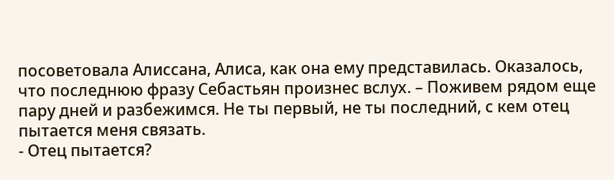посоветовала Алиссана, Алиса, как она ему представилась. Оказалось, что последнюю фразу Себастьян произнес вслух. – Поживем рядом еще пару дней и разбежимся. Не ты первый, не ты последний, с кем отец пытается меня связать.
- Отец пытается?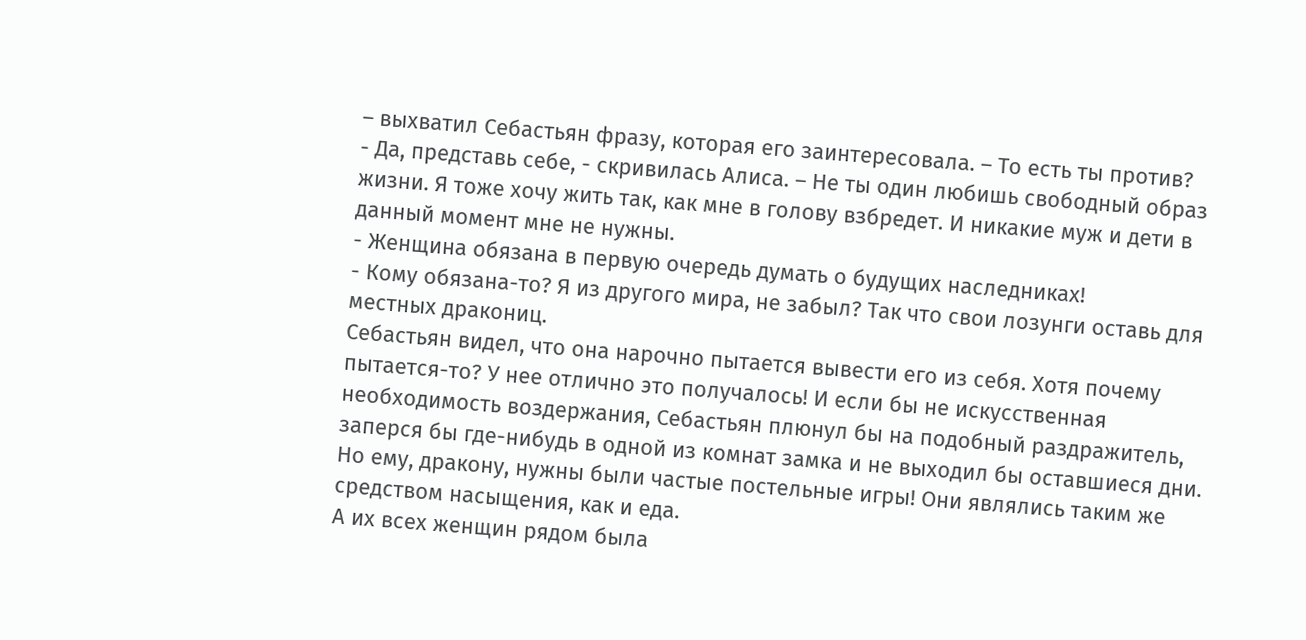– выхватил Себастьян фразу, которая его заинтересовала. – То есть ты против?
- Да, представь себе, - скривилась Алиса. – Не ты один любишь свободный образ жизни. Я тоже хочу жить так, как мне в голову взбредет. И никакие муж и дети в данный момент мне не нужны.
- Женщина обязана в первую очередь думать о будущих наследниках!
- Кому обязана-то? Я из другого мира, не забыл? Так что свои лозунги оставь для местных дракониц.
Себастьян видел, что она нарочно пытается вывести его из себя. Хотя почему пытается-то? У нее отлично это получалось! И если бы не искусственная необходимость воздержания, Себастьян плюнул бы на подобный раздражитель, заперся бы где-нибудь в одной из комнат замка и не выходил бы оставшиеся дни. Но ему, дракону, нужны были частые постельные игры! Они являлись таким же средством насыщения, как и еда.
А их всех женщин рядом была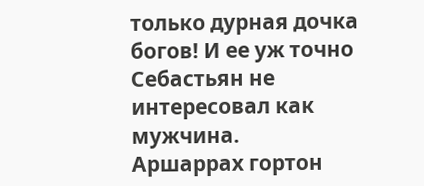только дурная дочка богов! И ее уж точно Себастьян не интересовал как мужчина.
Аршаррах гортон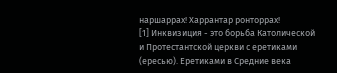наршаррах! Харрантар ронторрах!
[1] Инквизиция - это борьба Католической и Протестантской церкви с еретиками (ересью). Еретиками в Средние века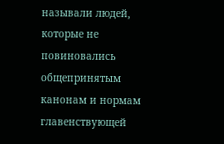называли людей, которые не повиновались общепринятым канонам и нормам главенствующей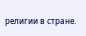религии в стране.